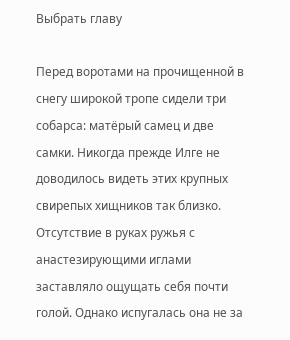Выбрать главу

Перед воротами на прочищенной в снегу широкой тропе сидели три собарса: матёрый самец и две самки. Никогда прежде Илге не доводилось видеть этих крупных свирепых хищников так близко. Отсутствие в руках ружья с анастезирующими иглами заставляло ощущать себя почти голой. Однако испугалась она не за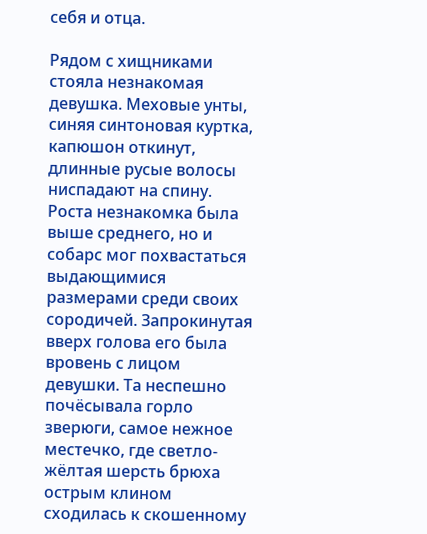себя и отца.

Рядом с хищниками стояла незнакомая девушка. Меховые унты, синяя синтоновая куртка, капюшон откинут, длинные русые волосы ниспадают на спину. Роста незнакомка была выше среднего, но и собарс мог похвастаться выдающимися размерами среди своих сородичей. Запрокинутая вверх голова его была вровень с лицом девушки. Та неспешно почёсывала горло зверюги, самое нежное местечко, где светло-жёлтая шерсть брюха острым клином сходилась к скошенному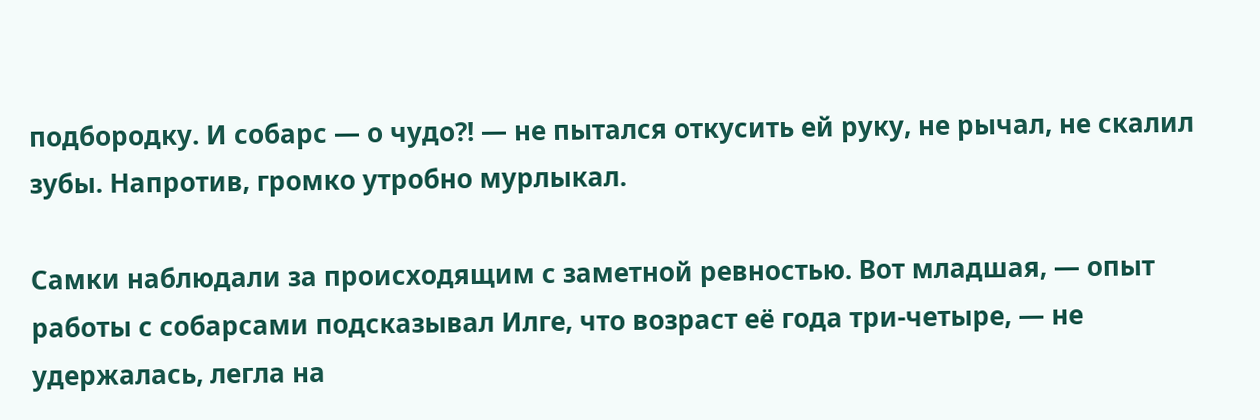подбородку. И собарс — о чудо?! — не пытался откусить ей руку, не рычал, не скалил зубы. Напротив, громко утробно мурлыкал.

Самки наблюдали за происходящим с заметной ревностью. Вот младшая, — опыт работы с собарсами подсказывал Илге, что возраст её года три-четыре, — не удержалась, легла на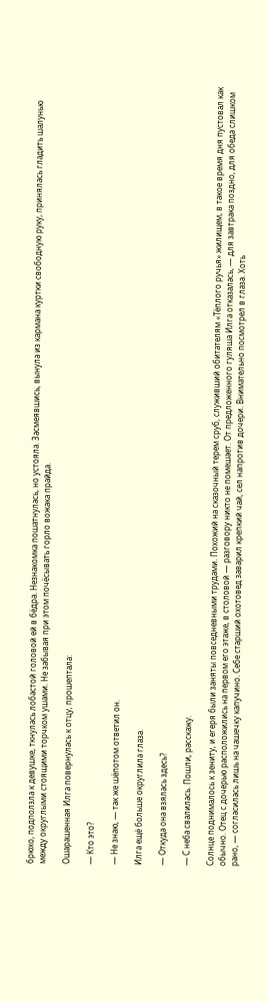брюхо, подползла к девушке, ткнулась лобастой головой ей в бёдра. Незнакомка пошатнулась, но устояла. Засмеявшись, вынула из кармана куртки свободную руку, принялась гладить шалунью между округлыми стоящими торчком ушами. Не забывая при этом почёсывать горло вожака прайда.

Ошарашенная Илга повернулась к отцу, прошептала:

— Кто это?

— Не знаю, — так же шёпотом ответил он.

Илга ещё больше округлила глаза.

— Откуда она взялась здесь?

— С неба свалилась. Пошли, расскажу.

Солнце поднималось к зениту, и егеря были заняты повседневными трудами. Похожий на сказочный терем сруб, служивший обитателям «Тёплого ручья» жилищем, в такое время дня пустовал как обычно. Отец с дочерью расположились на первом его этаже, в столовой — разговору никто не помешает. От предложенного гуляша Илга отказалась, — для завтрака поздно, для обеда слишком рано, — согласилась лишь на чашечку капучино. Себе старший охотовед заварил крепкий чай, сел напротив дочери. Внимательно посмотрел в глаза. Хоть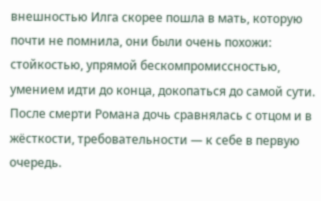внешностью Илга скорее пошла в мать, которую почти не помнила, они были очень похожи: стойкостью, упрямой бескомпромиссностью, умением идти до конца, докопаться до самой сути. После смерти Романа дочь сравнялась с отцом и в жёсткости, требовательности — к себе в первую очередь.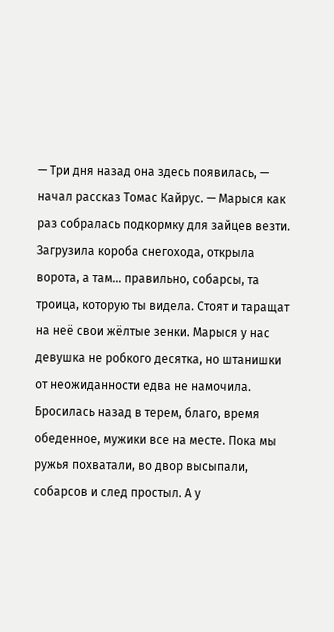— Три дня назад она здесь появилась, — начал рассказ Томас Кайрус. — Марыся как раз собралась подкормку для зайцев везти. Загрузила короба снегохода, открыла ворота, а там… правильно, собарсы, та троица, которую ты видела. Стоят и таращат на неё свои жёлтые зенки. Марыся у нас девушка не робкого десятка, но штанишки от неожиданности едва не намочила. Бросилась назад в терем, благо, время обеденное, мужики все на месте. Пока мы ружья похватали, во двор высыпали, собарсов и след простыл. А у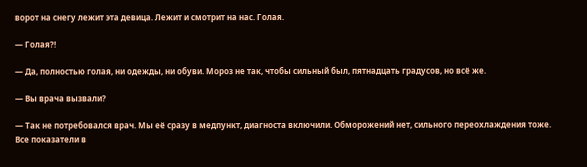ворот на снегу лежит эта девица. Лежит и смотрит на нас. Голая.

— Голая?!

— Да, полностью голая, ни одежды, ни обуви. Мороз не так, чтобы сильный был, пятнадцать градусов, но всё же.

— Вы врача вызвали?

— Так не потребовался врач. Мы её сразу в медпункт, диагноста включили. Обморожений нет, сильного переохлаждения тоже. Все показатели в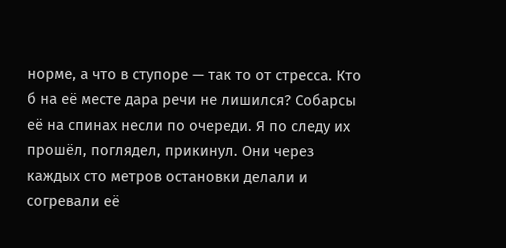норме, а что в ступоре — так то от стресса. Кто б на её месте дара речи не лишился? Собарсы её на спинах несли по очереди. Я по следу их прошёл, поглядел, прикинул. Они через каждых сто метров остановки делали и согревали её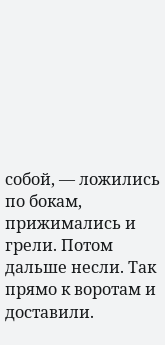собой, — ложились по бокам, прижимались и грели. Потом дальше несли. Так прямо к воротам и доставили.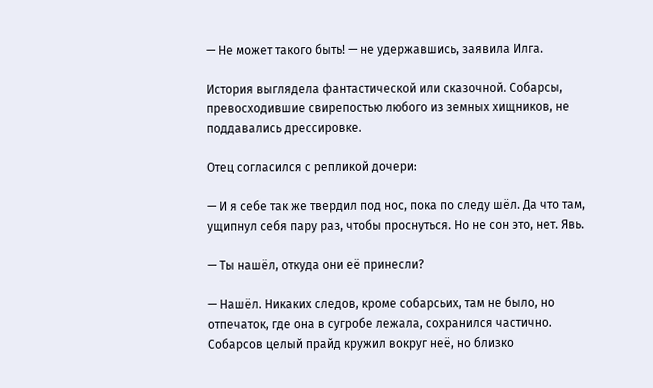— Не может такого быть! — не удержавшись, заявила Илга.

История выглядела фантастической или сказочной. Собарсы, превосходившие свирепостью любого из земных хищников, не поддавались дрессировке.

Отец согласился с репликой дочери:

— И я себе так же твердил под нос, пока по следу шёл. Да что там, ущипнул себя пару раз, чтобы проснуться. Но не сон это, нет. Явь.

— Ты нашёл, откуда они её принесли?

— Нашёл. Никаких следов, кроме собарсьих, там не было, но отпечаток, где она в сугробе лежала, сохранился частично. Собарсов целый прайд кружил вокруг неё, но близко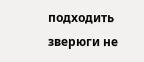подходить зверюги не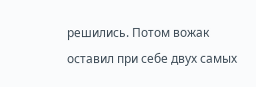решились. Потом вожак оставил при себе двух самых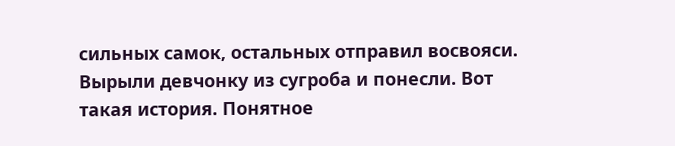сильных самок, остальных отправил восвояси. Вырыли девчонку из сугроба и понесли. Вот такая история. Понятное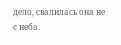дело, свалилась она не с неба.